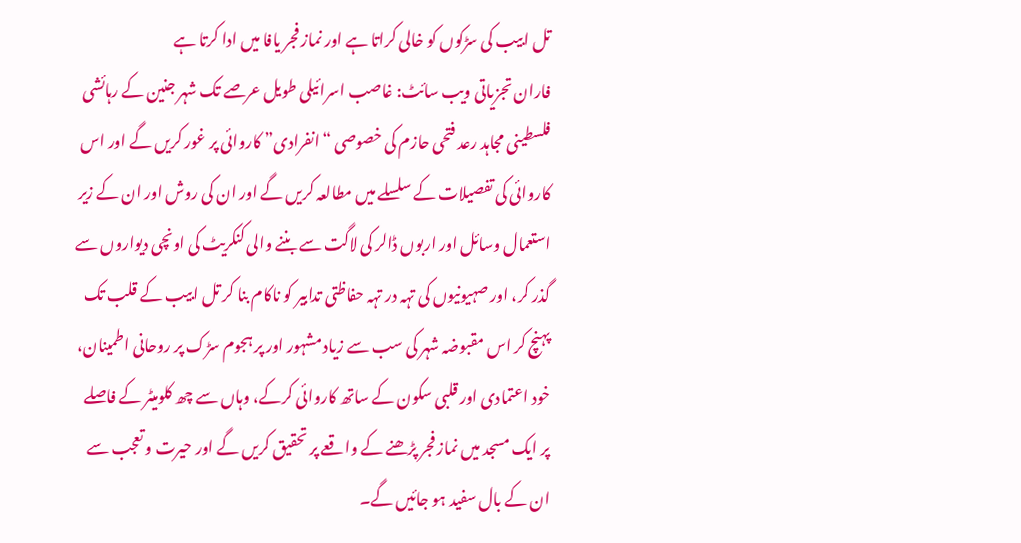تل ابیب کی سڑکوں کو خالی کراتا ہے اور نماز فجر یافا میں ادا کرتا ہے
فاران تجزیاتی ویب سائٹ: غاصب اسرائیلی طویل عرصے تک شہر جنین کے رہائشی فلسطینی مجاہد رعد فتحی حازم کی خصوصی “انفرادی” کاروائی پر غور کریں گے اور اس کاروائی کی تفصیلات کے سلسلے میں مطالعہ کریں گے اور ان کی روش اور ان کے زیر استعمال وسائل اور اربوں ڈالر کی لاگت سے بننے والی کنکریٹ کی اونچی دیواروں سے گذر کر، اور صہیونیوں کی تہہ در تہہ حفاظتی تدابیر کو ناکام بنا کر تل ابیب کے قلب تک پہنچ کر اس مقبوضہ شہر کی سب سے زیاد مشہور اور پر ہجوم سڑک پر روحانی اطمینان، خود اعتمادی اور قلبی سکون کے ساتھ کاروائی کرکے، وہاں سے چھ کلومیٹر کے فاصلے پر ایک مسجد میں نماز فجر پڑھنے کے واقعے پر تحقیق کریں گے اور حیرت و تعجب سے ان کے بال سفید ہو جائیں گے۔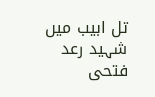تل ابیب میں شہید رعد فتحی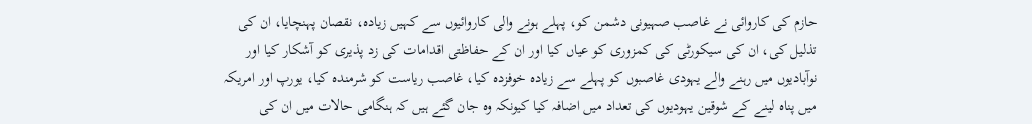حازم کی کاروائی نے غاصب صہیونی دشمن کو، پہلے ہونے والی کاروائیوں سے کہیں زیادہ، نقصان پہنچایا، ان کی تذلیل کی، ان کی سیکورٹی کی کمزوری کو عیاں کیا اور ان کے حفاظتی اقدامات کی زد پذیری کو آشکار کیا اور نوآبادیوں میں رہنے والے یہودی غاصبوں کو پہلے سے زیادہ خوفزدہ کیا، غاصب ریاست کو شرمندہ کیا، یورپ اور امریکہ میں پناہ لینے کے شوقین یہودیوں کی تعداد میں اضافہ کیا کیونکہ وہ جان گئے ہیں کہ ہنگامی حالات میں ان کی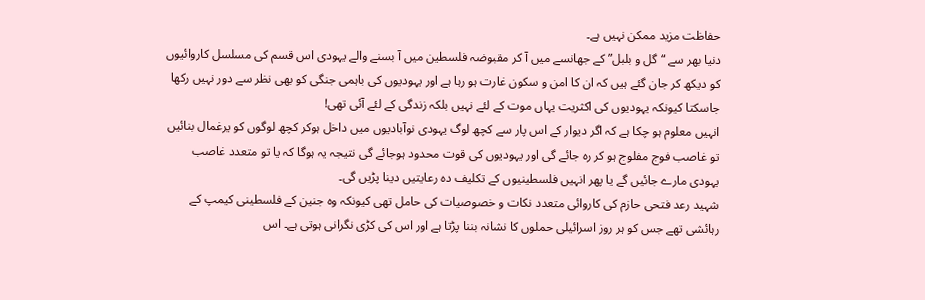حفاظت مزید ممکن نہیں ہے۔
دنیا بھر سے “گل و بلبل” کے جھانسے میں آ کر مقبوضہ فلسطین میں آ بسنے والے یہودی اس قسم کی مسلسل کاروائیوں کو دیکھ کر جان گئے ہیں کہ ان کا امن و سکون غارت ہو رہا ہے اور یہودیوں کی باہمی جنگی کو بھی نظر سے دور نہیں رکھا جاسکتا کیونکہ یہودیوں کی اکثریت یہاں موت کے لئے نہیں بلکہ زندگی کے لئے آئی تھی!
انہیں معلوم ہو چکا ہے کہ اگر دیوار کے اس پار سے کچھ لوگ یہودی نوآبادیوں میں داخل ہوکر کچھ لوگوں کو یرغمال بنائیں تو غاصب فوج مفلوج ہو کر رہ جائے گی اور یہودیوں کی قوت محدود ہوجائے گی نتیجہ یہ ہوگا کہ یا تو متعدد غاصب یہودی مارے جائیں گے یا پھر انہیں فلسطینیوں کے تکلیف دہ رعایتیں دینا پڑیں گی۔
شہید رعد فتحی حازم کی کاروائی متعدد نکات و خصوصیات کی حامل تھی کیونکہ وہ جنین کے فلسطینی کیمپ کے رہائشی تھے جس کو ہر روز اسرائیلی حملوں کا نشانہ بننا پڑتا ہے اور اس کی کڑی نگرانی ہوتی ہے۔ اس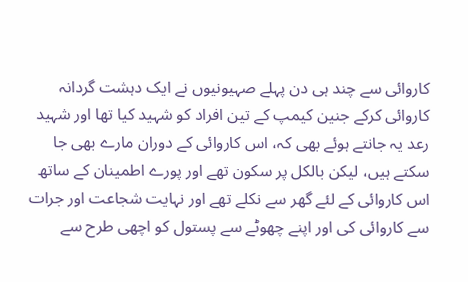کاروائی سے چند ہی دن پہلے صہیونیوں نے ایک دہشت گردانہ کاروائی کرکے جنین کیمپ کے تین افراد کو شہید کیا تھا اور شہید رعد یہ جانتے ہوئے بھی کہ، اس کاروائی کے دوران مارے بھی جا سکتے ہیں، لیکن بالکل پر سکون تھے اور پورے اطمینان کے ساتھ اس کاروائی کے لئے گھر سے نکلے تھے اور نہایت شجاعت اور جرات سے کاروائی کی اور اپنے چھوٹے سے پستول کو اچھی طرح سے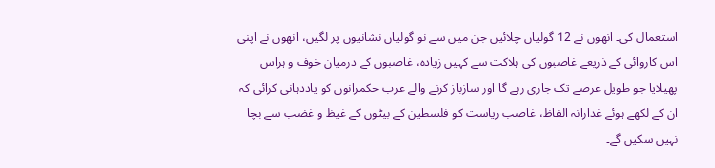استعمال کی۔ انھوں نے 12 گولیاں چلائیں جن میں سے نو گولیاں نشانیوں پر لگیں، انھوں نے اپنی اس کاروائی کے ذریعے غاصبوں کی ہلاکت سے کہیں زیادہ، غاصبوں کے درمیان خوف و ہراس پھیلایا جو طویل عرصے تک جاری رہے گا اور سازباز کرنے والے عرب حکمرانوں کو یاددہانی کرائی کہ ان کے لکھے ہوئے غدارانہ الفاظ، غاصب ریاست کو فلسطین کے بیٹوں کے غیظ و غضب سے بچا نہیں سکیں گے۔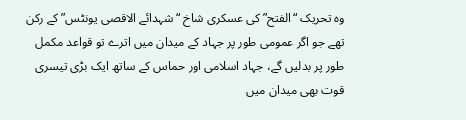وہ تحریک “الفتح” کی عسکری شاخ “شہدائے الاقصی یونٹس” کے رکن تھے جو اگر عمومی طور پر جہاد کے میدان میں اترے تو قواعد مکمل طور پر بدلیں گے، جہاد اسلامی اور حماس کے ساتھ ایک بڑی تیسری قوت بھی میدان میں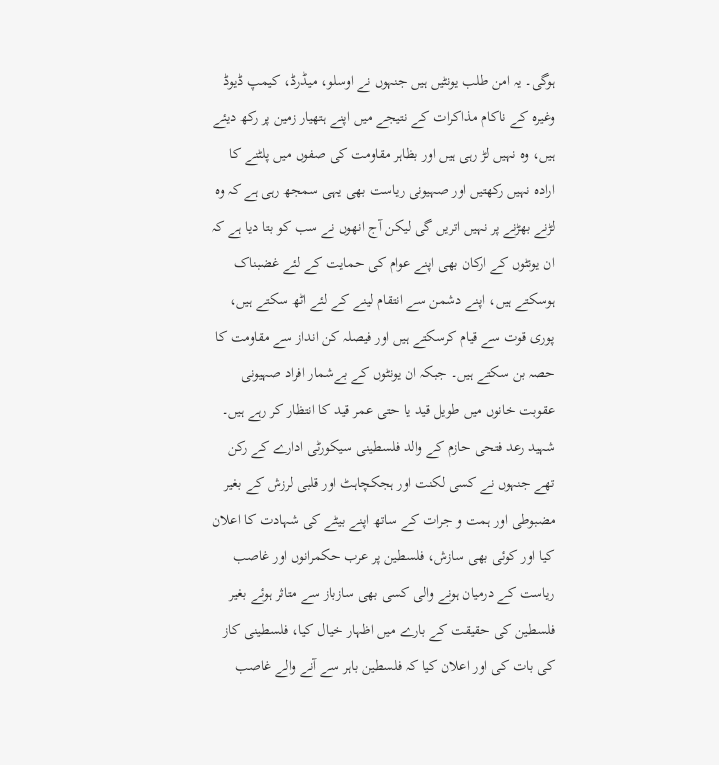ہوگی۔ یہ امن طلب یونٹیں ہیں جنہوں نے اوسلو، میڈرڈ، کیمپ ڈیوڈ وغیرہ کے ناکام مذاکرات کے نتیجے میں اپنے ہتھیار زمین پر رکھ دیئے ہیں، وہ نہیں لڑ رہی ہیں اور بظاہر مقاومت کی صفوں میں پلٹنے کا ارادہ نہیں رکھتیں اور صہیونی ریاست بھی یہی سمجھ رہی ہے کہ وہ لڑنے بھڑنے پر نہیں اتریں گی لیکن آج انھوں نے سب کو بتا دیا ہے کہ ان یونٹوں کے ارکان بھی اپنے عوام کی حمایت کے لئے غضبناک ہوسکتے ہیں، اپنے دشمن سے انتقام لینے کے لئے اٹھ سکتے ہیں، پوری قوت سے قیام کرسکتے ہیں اور فیصلہ کن انداز سے مقاومت کا حصہ بن سکتے ہیں۔ جبکہ ان یونٹوں کے بےشمار افراد صہیونی عقوبت خانوں میں طویل قید یا حتی عمر قید کا انتظار کر رہے ہیں۔
شہید رعد فتحی حازم کے والد فلسطینی سیکورٹی ادارے کے رکن تھے جنہوں نے کسی لکنت اور ہجکچاہٹ اور قلبی لرزش کے بغیر مضبوطی اور ہمت و جرات کے ساتھ اپنے بیٹے کی شہادت کا اعلان کیا اور کوئی بھی سازش، فلسطین پر عرب حکمرانوں اور غاصب ریاست کے درمیان ہونے والی کسی بھی سازباز سے متاثر ہوئے بغیر فلسطین کی حقیقت کے بارے میں اظہار خیال کیا، فلسطینی کاز کی بات کی اور اعلان کیا کہ فلسطین باہر سے آنے والے غاصب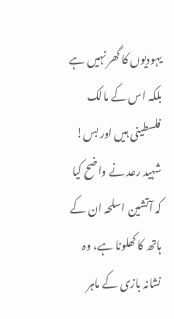یہودیوں کا گھر نہیں ہے بلکہ اس کے مالک فلسطینی ہیں اور بس!
شہید رعد نے واضح کیا کہ آتشین اسلحہ ان کے ہاتھ کا کھلونا ہے، وہ نشانہ بازی کے ماہر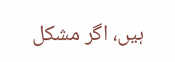ہیں، اگر مشکل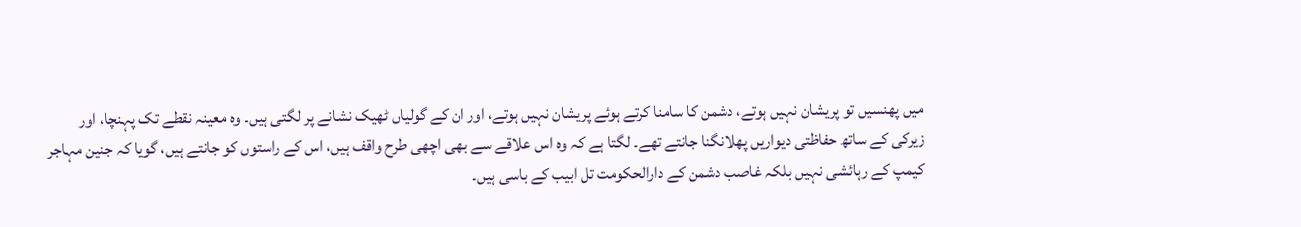میں پھنسیں تو پریشان نہیں ہوتے، دشمن کا سامنا کرتے ہوئے پریشان نہیں ہوتے، اور ان کے گولیاں ٹھیک نشانے پر لگتی ہیں۔ وہ معینہ نقطے تک پہنچا، اور زیرکی کے ساتھ حفاظتی دیواریں پھلانگنا جانتے تھے۔ لگتا ہے کہ وہ اس علاقے سے بھی اچھی طرح واقف ہیں، اس کے راستوں کو جانتے ہیں، گویا کہ جنین مہاجر کیمپ کے رہائشی نہیں بلکہ غاصب دشمن کے دارالحکومت تل ابیب کے باسی ہیں۔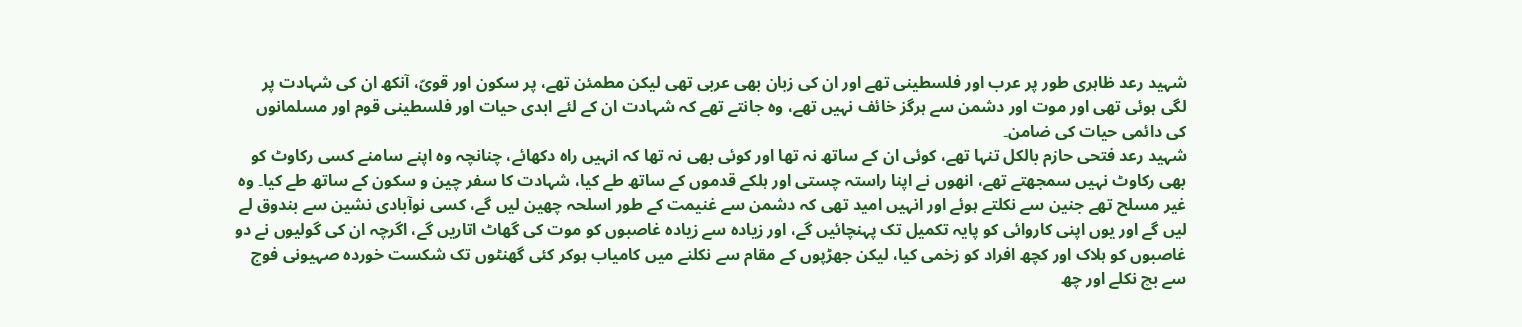شہید رعد ظاہری طور پر عرب اور فلسطینی تھے اور ان کی زبان بھی عربی تھی لیکن مطمئن تھے، پر سکون اور قویّ، آنکھ ان کی شہادت پر لگی ہوئی تھی اور موت اور دشمن سے ہرگز خائف نہیں تھے، وہ جانتے تھے کہ شہادت ان کے لئے ابدی حیات اور فلسطینی قوم اور مسلمانوں کی دائمی حیات کی ضامن۔
شہید رعد فتحی حازم بالکل تنہا تھے، کوئی ان کے ساتھ نہ تھا اور کوئی بھی نہ تھا کہ انہیں راہ دکھائے، چنانچہ وہ اپنے سامنے کسی رکاوٹ کو بھی رکاوٹ نہیں سمجھتے تھے، انھوں نے اپنا راستہ چستی اور ہلکے قدموں کے ساتھ طے کیا، شہادت کا سفر چین و سکون کے ساتھ طے کیا۔ وہ غیر مسلح تھے جنین سے نکلتے ہوئے اور انہیں امید تھی کہ دشمن سے غنیمت کے طور اسلحہ چھین لیں گے، کسی نوآبادی نشین سے بندوق لے لیں گے اور یوں اپنی کاروائی کو پایہ تکمیل تک پہنچائیں گے، اور زیادہ سے زیادہ غاصبوں کو موت کی گھاٹ اتاریں گے، اگرچہ ان کی گولیوں نے دو غاصبوں کو ہلاک اور کچھ افراد کو زخمی کیا، لیکن جھڑپوں کے مقام سے نکلنے میں کامیاب ہوکر کئی گھنٹوں تک شکست خوردہ صہیونی فوج سے بچ نکلے اور چھ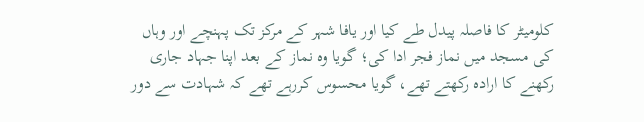کلومیٹر کا فاصلہ پیدل طے کیا اور یافا شہر کے مرکز تک پہنچے اور وہاں کی مسجد میں نماز فجر ادا کی؛ گویا وہ نماز کے بعد اپنا جہاد جاری رکھنے کا ارادہ رکھتے تھے، گویا محسوس کررہے تھے کہ شہادت سے دور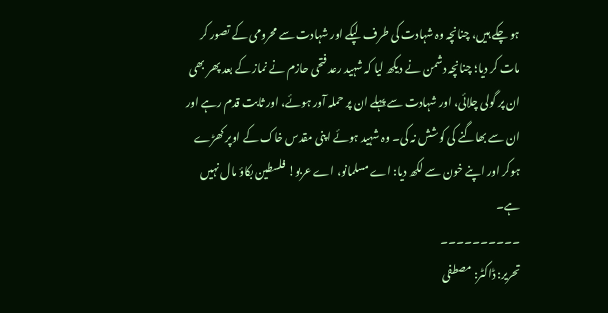ہو چکے ہیں، چنانچہ وہ شہادت کی طرف لپکے اور شہادت سے محرومی کے تصور کر مات کر دیا؛ چنانچہ دشمن نے دیکھ لیا کہ شہید رعد فتحی حازم نے نماز کے بعد پھر بھی ان پر گولی چلائی، اور شہادت سے پہلے ان پر حملہ آور ہوئے، اور ثابت قدم رہے اور ان سے بھاگنے کی کوشش نہ کی۔ وہ شہید ہوئے اپنی مقدس خاک کے اوپر کھڑے ہوکر اور اپنے خون سے لکھ دیا: اے مسلمانو، اے عربو! فلسطین بکاؤ مال نہیں ہے۔
۔۔۔۔۔۔۔۔۔۔
تحریر: ڈاکٹر: مصطفی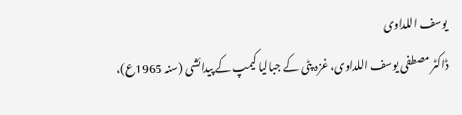یوسف اللداوی
ڈاکٹر مصطفی یوسف اللداوی، غزہ پٹی کے جبالیا کیمپ کے پیدائشی (سنہ 1965ع)،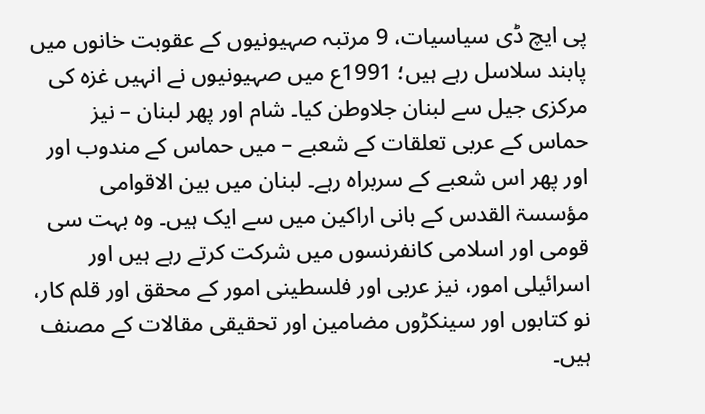پی ایچ ڈی سیاسیات، 9 مرتبہ صہیونیوں کے عقوبت خانوں میں پابند سلاسل رہے ہیں؛ 1991ع میں صہیونیوں نے انہيں غزہ کی مرکزی جیل سے لبنان جلاوطن کیا۔ شام اور پھر لبنان – نیز حماس کے عربی تعلقات کے شعبے – میں حماس کے مندوب اور اور پھر اس شعبے کے سربراہ رہے۔ لبنان میں بین الاقوامی مؤسسۃ القدس کے بانی اراکین میں سے ایک ہیں۔ وہ بہت سی قومی اور اسلامی کانفرنسوں میں شرکت کرتے رہے ہیں اور اسرائیلی امور، نیز عربی اور فلسطینی امور کے محقق اور قلم کار، نو کتابوں اور سینکڑوں مضامین اور تحقیقی مقالات کے مصنف ہیں۔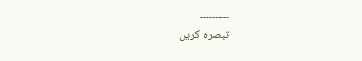۔۔۔۔۔۔۔۔۔۔
تبصرہ کریں